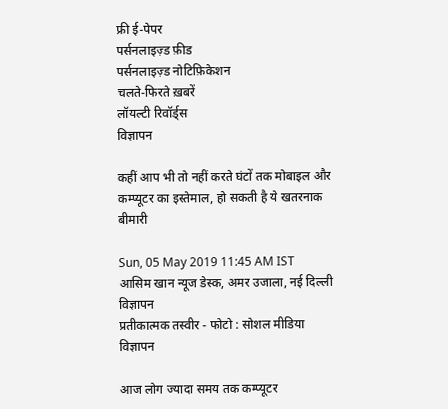फ्री ई-पेपर
पर्सनलाइज़्ड फ़ीड
पर्सनलाइज़्ड नोटिफ़िकेशन
चलते-फिरते ख़बरें
लॉयल्टी रिवॉर्ड्स
विज्ञापन

कहीं आप भी तो नहीं करते घंटों तक मोबाइल और कम्प्यूटर का इस्तेमाल, हो सकती है ये खतरनाक बीमारी

Sun, 05 May 2019 11:45 AM IST
आसिम खान न्यूज डेस्क, अमर उजाला, नई दिल्ली
विज्ञापन
प्रतीकात्मक तस्वीर - फोटो : सोशल मीडिया
विज्ञापन

आज लोग ज्यादा समय तक कम्प्यूटर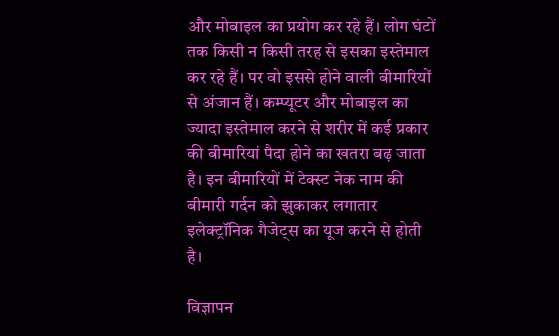और मोबाइल का प्रयोग कर रहे हैं। लोग घंटों तक किसी न किसी तरह से इसका इस्तेमाल कर रहे हैं। पर वो इससे होने वाली बीमारियों से अंजान हैं। कम्प्यूटर और मोबाइल का ज्यादा इस्तेमाल करने से शरीर में कई प्रकार की बीमारियां पैदा होने का खतरा बढ़ जाता है। इन बीमारियों में टेक्स्ट नेक नाम की बीमारी गर्दन को झुकाकर लगातार इलेक्ट्रॉनिक गैजेट्स का यूज करने से होती है।

विज्ञापन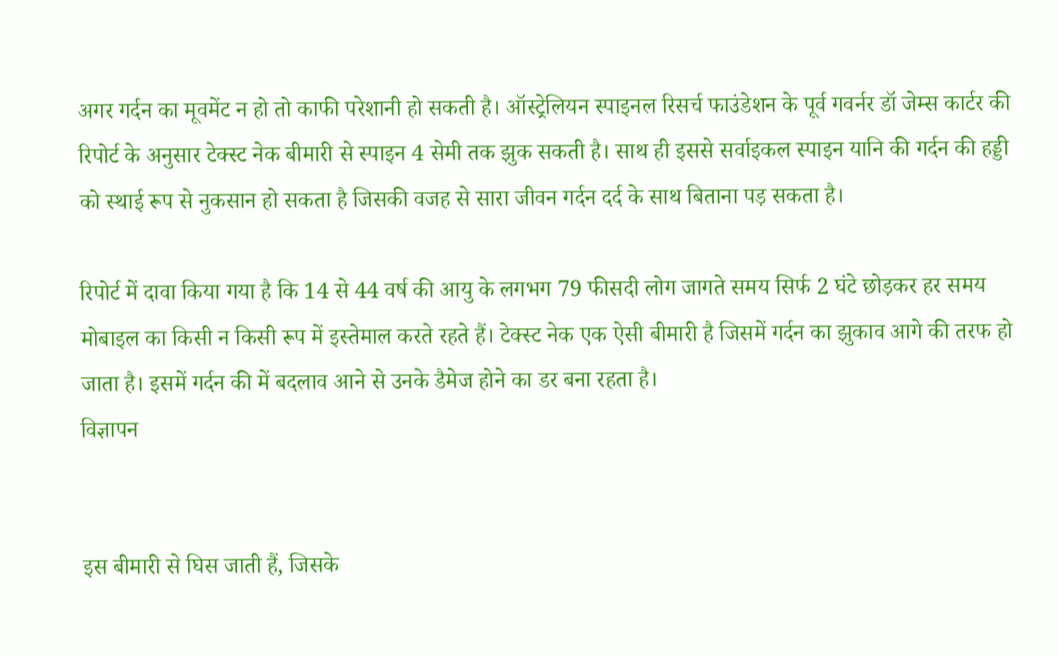अगर गर्दन का मूवमेंट न हो तो काफी परेशानी हो सकती है। ऑस्ट्रेलियन स्पाइनल रिसर्च फाउंडेशन के पूर्व गवर्नर डॉ जेम्स कार्टर की रिपोर्ट के अनुसार टेक्स्ट नेक बीमारी से स्पाइन 4 सेमी तक झुक सकती है। साथ ही इससे सर्वाइकल स्पाइन यानि की गर्दन की हड्डी को स्थाई रूप से नुकसान हो सकता है जिसकी वजह से सारा जीवन गर्दन दर्द के साथ बिताना पड़ सकता है।

रिपोर्ट में दावा किया गया है कि 14 से 44 वर्ष की आयु के लगभग 79 फीसदी लोग जागते समय सिर्फ 2 घंटे छोड़कर हर समय मोबाइल का किसी न किसी रूप में इस्तेमाल करते रहते हैं। टेक्स्ट नेक एक ऐसी बीमारी है जिसमें गर्दन का झुकाव आगे की तरफ हो जाता है। इसमें गर्दन की में बदलाव आने से उनके डैमेज होने का डर बना रहता है।
विज्ञापन


इस बीमारी से घिस जाती हैं, जिसके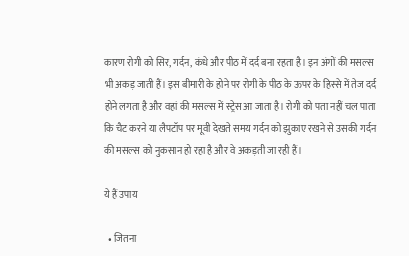कारण रोगी को सिर, गर्दन, कंधे और पीठ में दर्द बना रहता है। इन अंगों की मसल्स भी अकड़ जाती हैं। इस बीमारी के होने पर रोगी के पीठ के ऊपर के हिस्से में तेज दर्द होने लगता है और वहां की मसल्स में स्ट्रेस आ जाता है। रोगी को पता नहीं चल पाता कि चैट करने या लैपटॉप पर मूवी देखते समय गर्दन को झुकाए रखने से उसकी गर्दन की मसल्स को नुकसान हो रहा है और वे अकड़ती जा रही हैं।

ये हैं उपाय

  • जितना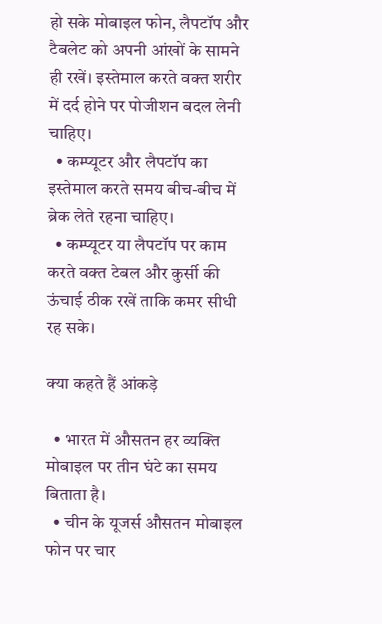हो सके मोबाइल फोन, लैपटॉप और टैबलेट को अपनी आंखों के सामने ही रखें। इस्तेमाल करते वक्त शरीर में दर्द होने पर पोजीशन बदल लेनी चाहिए।
  • कम्प्यूटर और लैपटॉप का इस्तेमाल करते समय बीच-बीच में ब्रेक लेते रहना चाहिए।
  • कम्प्यूटर या लैपटॉप पर काम करते वक्त टेबल और कुर्सी की ऊंचाई ठीक रखें ताकि कमर सीधी रह सके।

क्या कहते हैं आंकड़े

  • भारत में औसतन हर व्यक्ति मोबाइल पर तीन घंटे का समय बिताता है।
  • चीन के यूजर्स औसतन मोबाइल फोन पर चार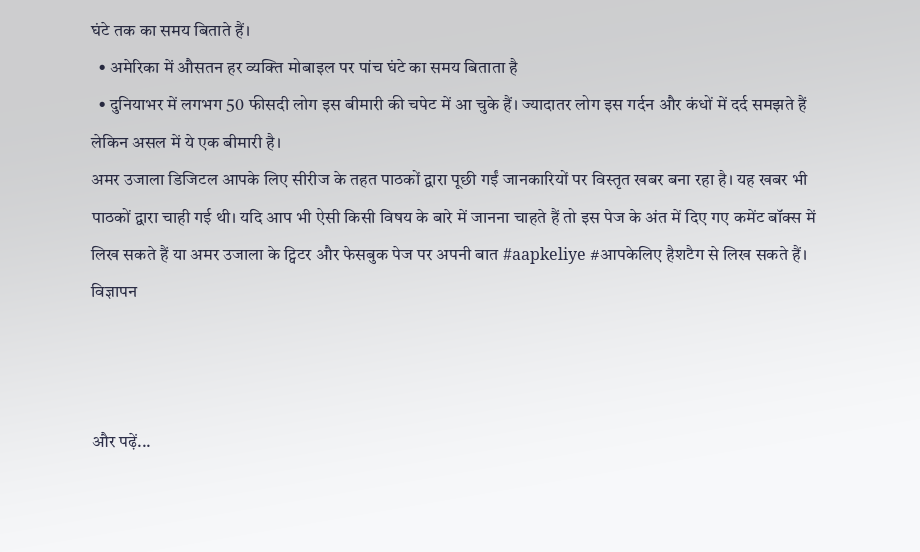घंटे तक का समय बिताते हैं।
  • अमेरिका में औसतन हर व्यक्ति मोबाइल पर पांच घंटे का समय बिताता है
  • दुनियाभर में लगभग 50 फीसदी लोग इस बीमारी की चपेट में आ चुके हैं। ज्यादातर लोग इस गर्दन और कंधों में दर्द समझते हैं लेकिन असल में ये एक बीमारी है।
अमर उजाला डिजिटल आपके लिए सीरीज के तहत पाठकों द्वारा पूछी गईं जानकारियों पर विस्तृत खबर बना रहा है। यह खबर भी पाठकों द्वारा चाही गई थी। यदि आप भी ऐसी किसी विषय के बारे में जानना चाहते हैं तो इस पेज के अंत में दिए गए कमेंट बॉक्स में लिख सकते हैं या अमर उजाला के ट्विटर और फेसबुक पेज पर अपनी बात #aapkeliye #आपकेलिए हैशटैग से लिख सकते हैं।
विज्ञापन



और पढ़ें...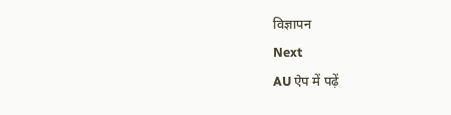विज्ञापन
Next
AU ऐप में पढ़ें